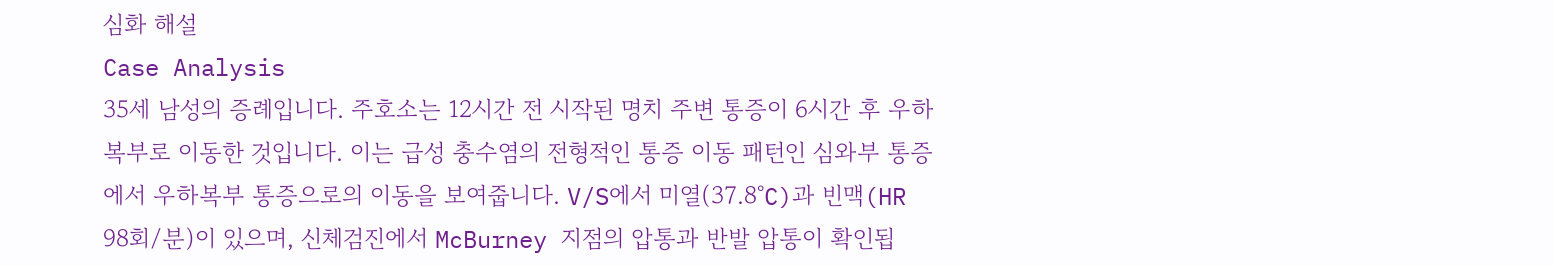심화 해설
Case Analysis
35세 남성의 증례입니다. 주호소는 12시간 전 시작된 명치 주변 통증이 6시간 후 우하복부로 이동한 것입니다. 이는 급성 충수염의 전형적인 통증 이동 패턴인 심와부 통증에서 우하복부 통증으로의 이동을 보여줍니다. V/S에서 미열(37.8°C)과 빈맥(HR 98회/분)이 있으며, 신체검진에서 McBurney 지점의 압통과 반발 압통이 확인됩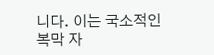니다. 이는 국소적인 복막 자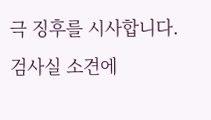극 징후를 시사합니다. 검사실 소견에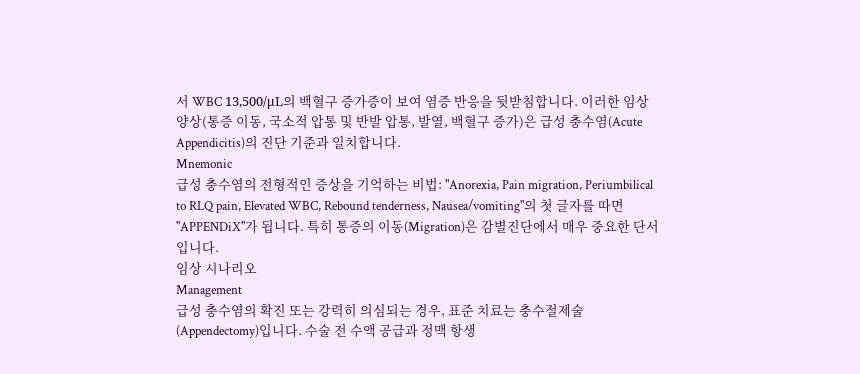서 WBC 13,500/μL의 백혈구 증가증이 보여 염증 반응을 뒷받침합니다. 이러한 임상 양상(통증 이동, 국소적 압통 및 반발 압통, 발열, 백혈구 증가)은 급성 충수염(Acute Appendicitis)의 진단 기준과 일치합니다.
Mnemonic
급성 충수염의 전형적인 증상을 기억하는 비법: "Anorexia, Pain migration, Periumbilical to RLQ pain, Elevated WBC, Rebound tenderness, Nausea/vomiting"의 첫 글자를 따면 "APPENDiX"가 됩니다. 특히 통증의 이동(Migration)은 감별진단에서 매우 중요한 단서입니다.
임상 시나리오
Management
급성 충수염의 확진 또는 강력히 의심되는 경우, 표준 치료는 충수절제술(Appendectomy)입니다. 수술 전 수액 공급과 정맥 항생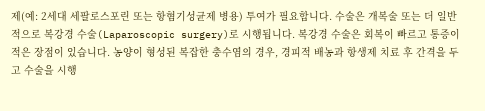제(예: 2세대 세팔로스포린 또는 항혐기성균제 병용) 투여가 필요합니다. 수술은 개복술 또는 더 일반적으로 복강경 수술(Laparoscopic surgery)로 시행됩니다. 복강경 수술은 회복이 빠르고 통증이 적은 장점이 있습니다. 농양이 형성된 복잡한 충수염의 경우, 경피적 배농과 항생제 치료 후 간격을 두고 수술을 시행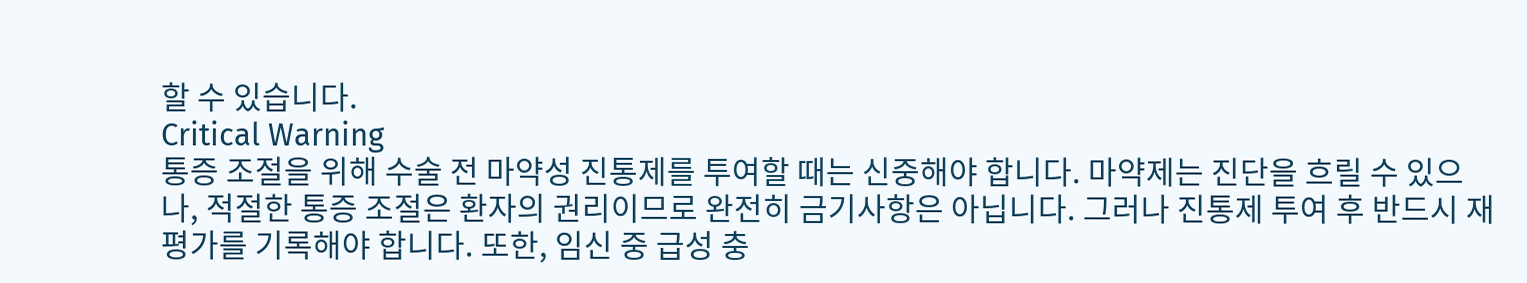할 수 있습니다.
Critical Warning
통증 조절을 위해 수술 전 마약성 진통제를 투여할 때는 신중해야 합니다. 마약제는 진단을 흐릴 수 있으나, 적절한 통증 조절은 환자의 권리이므로 완전히 금기사항은 아닙니다. 그러나 진통제 투여 후 반드시 재평가를 기록해야 합니다. 또한, 임신 중 급성 충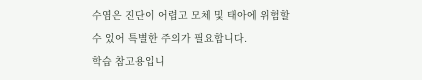수염은 진단이 어렵고 모체 및 태아에 위험할 수 있어 특별한 주의가 필요합니다.
학습 참고용입니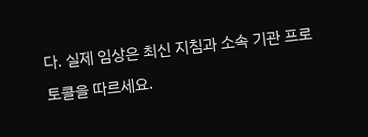다. 실제 임상은 최신 지침과 소속 기관 프로토콜을 따르세요.